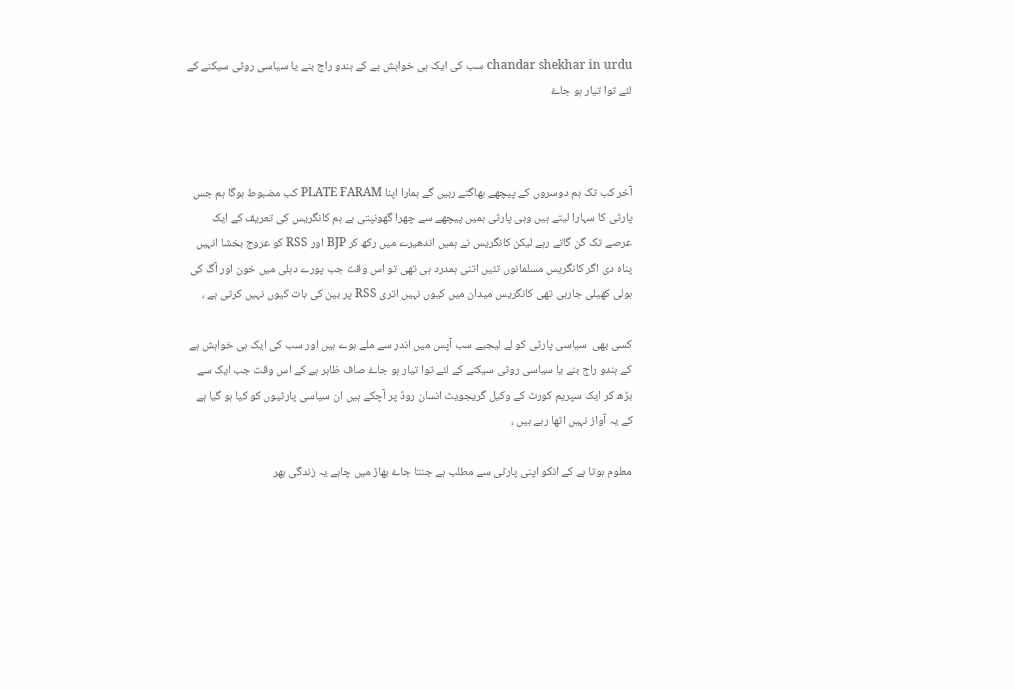chandar shekhar in urdu سب کی ایک ہی خواہش ہے کے ہندو راج بنے یا سیاسی روٹی سیکنے کے لئے توا تیار ہو جاۓ



آخر کب تک ہم دوسروں کے پیچھے بھاگتے رہیں گے ہمارا اپنا PLATE FARAM کب مضبوط ہوگا ہم جس پارٹی کا سہارا لیتے ہیں وہی پارٹی ہمیں پیچھے سے چھرا گھونپتی ہے ہم کانگریس کی تعریف کے ایک عرصے تک گن گاتے رہے لیکن کانگریس نے ہمیں اندھیرے میں رکھ کر BJP اور RSS کو عروج بخشا انہیں پناہ دی اگر کانگریس مسلمانوں تئیں اتنی ہمدرد ہی تھی تو اس وقت جب پورے دہلی میں خون اور آگ کی ہولی کھیلی جارہی تھی کانگریس میدان میں کیوں نہیں اتری RSS پر بین کی بات کیوں نہیں کرتی ہے ،

کسی بھی  سیاسی پارٹی کو لے لیجیے سب آپس میں اندر سے ملے ہوے ہیں اور سب کی ایک ہی خواہش ہے کے ہندو راج بنے یا سیاسی روٹی سیکنے کے لئے توا تیار ہو جاۓ صاف ظاہر ہے کے اس وقت جب ایک سے بڑھ کر ایک سپریم کورٹ کے وکیل گریجویٹ انسان روڈ پر آچکے ہیں ان سیاسی پارٹیوں کو کیا ہو گیا ہے کے یہ آواز نہیں اٹھا رہے ہیں ،

معلوم ہوتا ہے کے انکو اپنی پارٹی سے مطلب ہے جنتا جاۓ بھاڑ میں چاہے یہ زندگی بھر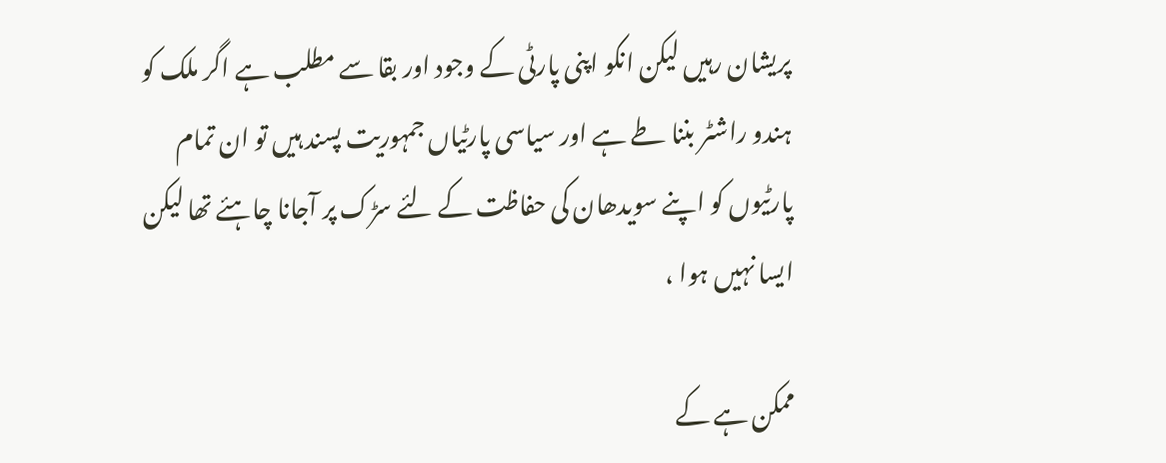پریشان رہیں لیکن انکو اپنی پارٹی کے وجود اور بقا سے مطلب ہے اگر ملک کو ہندو راشٹر بننا طے ہے اور سیاسی پارٹیاں جمہوریت پسند ہیں تو ان تمام پارٹیوں کو اپنے سویدھان کی حفاظت کے لئے سڑک پر آجانا چاہئے تھا لیکن ایسا نہیں ہوا ،

ممکن ہے کے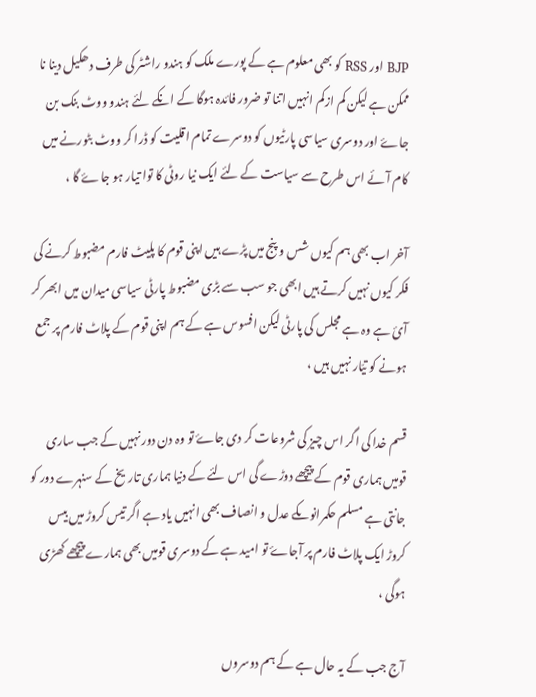BJP اور RSS کو بھی معلوم ہے کے پورے ملک کو ہندو راشٹر کی طرف دھکیل دینا نا ممکن ہے لیکن کم ازکم انہیں اتنا تو ضرور فائدہ ہوگا کے انکے لئے ہندو ووٹ بنک بن جاۓ اور دوسری سیاسی پارٹیوں کو دوسرے تمام اقلیت کو ڈرا کر ووٹ بٹورنے میں کام آئے اس طرح سے سیاست کے لئے ایک نیا روٹی کا توا تیار ہو جاۓ گا ،

آخر اب بھی ہم کیوں شس و پنج میں پڑے ہیں اپنی قوم کا پلیٹ فارم مضبوط کرنے کی فکر کیوں نہیں کرتے ہیں ابھی جو سب سے بڑی مضبوط پارٹی سیاسی میدان میں ابھر کر آئ ہے وہ ہے مجلس کی پارٹی لیکن افسوس ہے کے ہم اپنی قوم کے پلاٹ فارم پر جمع ہونے کو تیّار نہیں ہیں ،

قسم خدا کی اگر اس چیز کی شروعات کر دی جاۓ تو وہ دن دور نہیں کے جب ساری قومیں ہماری قوم کے پیچھے دوڑے گی اس لئے کے دنیا ہماری تاریخ کے سنہرے دور کو جانتی ہے مسلم حکمرانوںکے عدل و انصاف بھی انہیں یاد ہے اگر تیس کروڑ میں بیس کروڑ ایک پلاٹ فارم پر آجاۓ تو امید ہے کے دوسری قومیں بھی ہمارے پیچھے کھڑی ہوگی ،

آج جب کے یہ حال ہے کے ہم دوسروں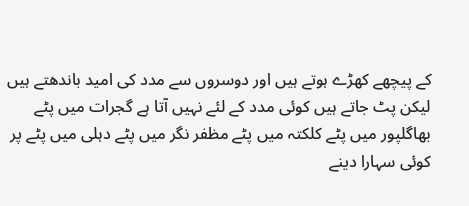کے پیچھے کھڑے ہوتے ہیں اور دوسروں سے مدد کی امید باندھتے ہیں لیکن پٹ جاتے ہیں کوئی مدد کے لئے نہیں آتا ہے گجرات میں پٹے بھاگلپور میں پٹے کلکتہ میں پٹے مظفر نگر میں پٹے دہلی میں پٹے پر کوئی سہارا دینے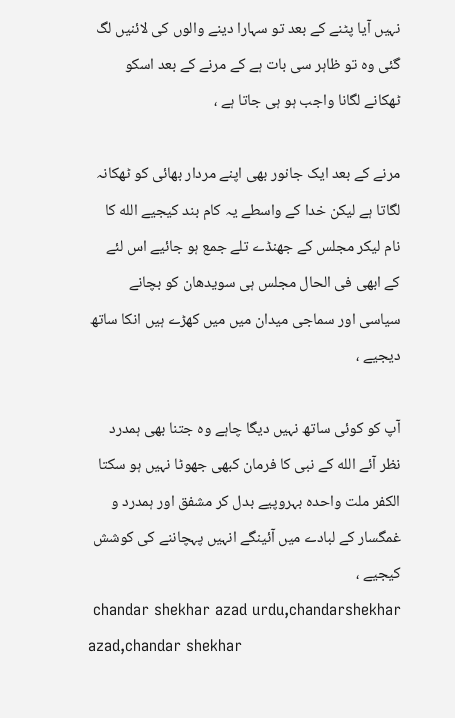نہیں آیا پٹنے کے بعد تو سہارا دینے والوں کی لائنیں لگ گئی وہ تو ظاہر سی بات ہے کے مرنے کے بعد اسکو ٹھکانے لگانا واجب ہو ہی جاتا ہے ،

مرنے کے بعد ایک جانور بھی اپنے مردار بھائی کو ٹھکانہ لگاتا ہے لیکن خدا کے واسطے یہ کام بند کیجیے الله کا نام لیکر مجلس کے جھنڈے تلے جمع ہو جائیے اس لئے کے ابھی فی الحال مجلس ہی سویدھان کو بچانے سیاسی اور سماجی میدان میں میں کھڑے ہیں انکا ساتھ دیجیے ،

آپ کو کوئی ساتھ نہیں دیگا چاہے وہ جتنا بھی ہمدرد نظر آئے الله کے نبی کا فرمان کبھی جھوٹا نہیں ہو سکتا الکفر ملت واحدہ بہروپیے بدل کر مشفق اور ہمدرد و غمگسار کے لبادے میں آئینگے انہیں پہچاننے کی کوشش کیجیے ،
 chandar shekhar azad urdu,chandarshekhar azad,chandar shekhar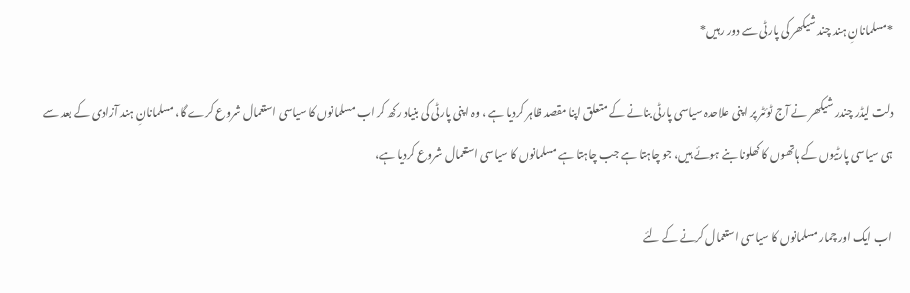*مسلمانانِ ہند چند شیکھر کی پارٹی سے دور رہیں*

دلت لیڈر چندر شیکھر نے آج ٹوئٹر پر اپنی علاحدہ سیاسی پارٹی بنانے کے متعلق اپنا مقصد ظاہر کردیا ہے ، وہ اپنی پارٹی کی بنیاد رکھ کر اب مسلمانوں کا سیاسی استعمال شروع کرے گا، مسلمانانِ ہند آزادی کے بعد سے ہی سیاسی پارٹیوں کے ہاتھوں کا کھلونا بنے ہوئے ہیں، جو چاہتا ہے جب چاہتا ہے مسلمانوں کا سیاسی استعمال شروع کردیا ہے،

 اب ایک اور چمار مسلمانوں کا سیاسی استعمال کرنے کے لئے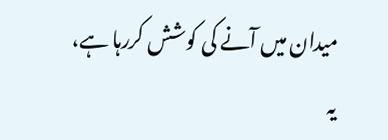میدان میں آنے کی کوشش کررہا ہے، یہ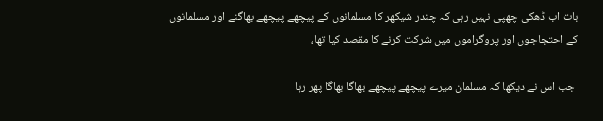بات اب ڈھکی چھپی نہیں رہی کہ چندر شیکھر کا مسلمانوں کے پیچھے پیچھے بھاگنے اور مسلمانوں کے احتجاجوں اور پروگراموں میں شرکت کرنے کا مقصد کیا تھا،

 جب اس نے دیکھا کہ مسلمان میرے پیچھے پیچھے بھاگا بھاگا پھر رہا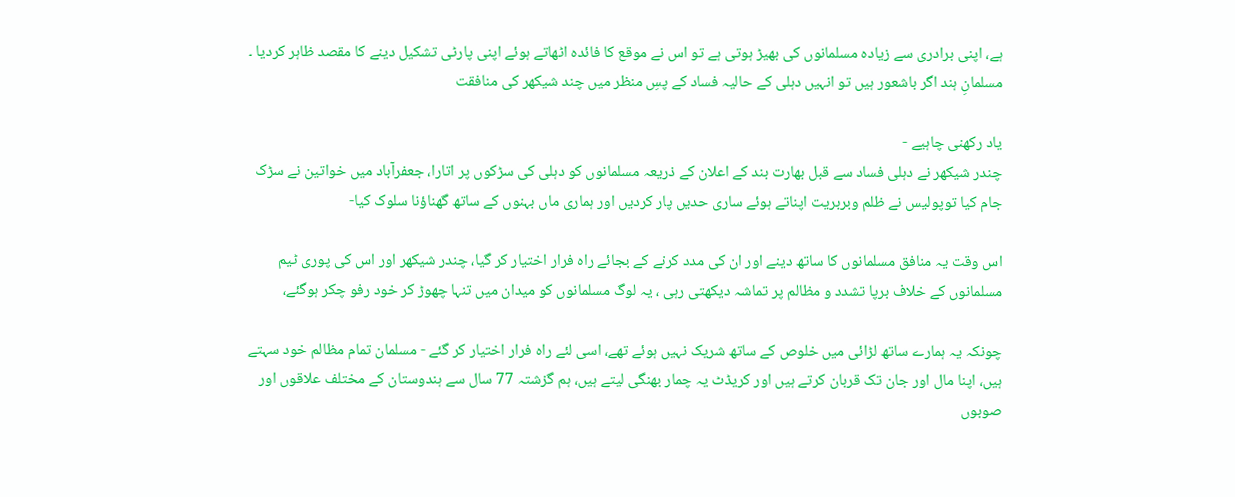ہے، اپنی برادری سے زیادہ مسلمانوں کی بھیڑ ہوتی ہے تو اس نے موقع کا فائدہ اٹھاتے ہوئے اپنی پارٹی تشکیل دینے کا مقصد ظاہر کردیا ۔ مسلمانِ ہند اگر باشعور ہیں تو انہیں دہلی کے حالیہ فساد کے پسِ منظر میں چند شیکھر کی منافقت

یاد رکھنی چاہیے -
چندر شیکھر نے دہلی فساد سے قبل بھارت بند کے اعلان کے ذریعہ مسلمانوں کو دہلی کی سڑکوں پر اتارا، جعفرآباد میں خواتین نے سڑک جام کیا توپولیس نے ظلم وبربریت اپناتے ہوئے ساری حدیں پار کردیں اور ہماری ماں بہنوں کے ساتھ گھناؤنا سلوک کیا-

اس وقت یہ منافق مسلمانوں کا ساتھ دینے اور ان کی مدد کرنے کے بجائے راہ فرار اختیار کر گیا، چندر شیکھر اور اس کی پوری ٹیم مسلمانوں کے خلاف برپا تشدد و مظالم پر تماشہ دیکھتی رہی ، یہ لوگ مسلمانوں کو میدان میں تنہا چھوڑ کر خود رفو چکر ہوگئے،

چونکہ یہ ہمارے ساتھ لڑائی میں خلوص کے ساتھ شریک نہیں ہوئے تھے، اسی لئے راہ فرار اختیار کر گئے - مسلمان تمام مظالم خود سہتے ہیں، اپنا مال اور جان تک قربان کرتے ہیں اور کریڈٹ یہ چمار بھنگی لیتے ہیں، ہم گزشتہ 77 سال سے ہندوستان کے مختلف علاقوں اور صوبوں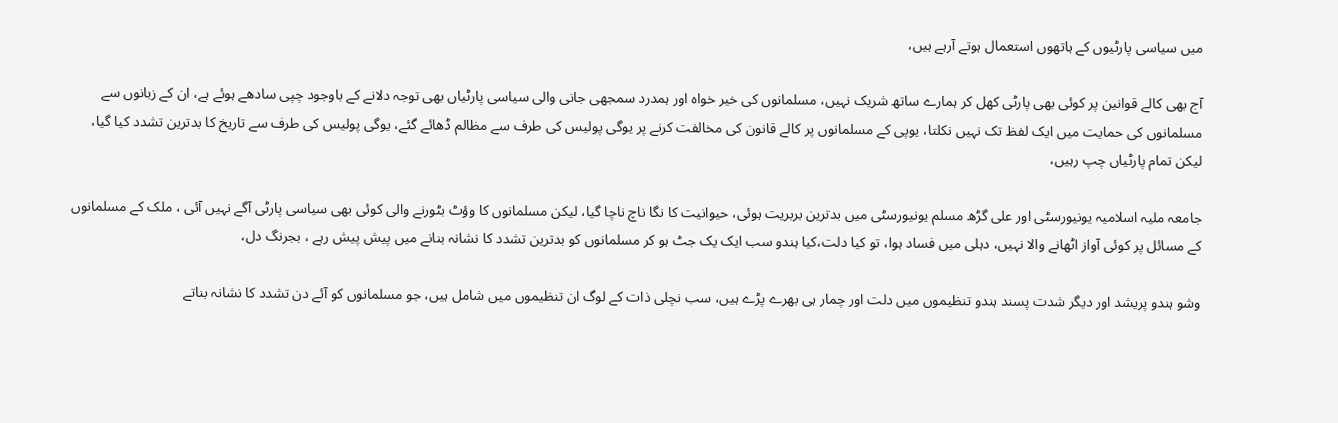میں سیاسی پارٹیوں کے ہاتھوں استعمال ہوتے آرہے ہیں،

آج بھی کالے قوانین پر کوئی بھی پارٹی کھل کر ہمارے ساتھ شریک نہیں، مسلمانوں کی خیر خواہ اور ہمدرد سمجھی جانی والی سیاسی پارٹیاں بھی توجہ دلانے کے باوجود چپی سادھے ہوئے ہے، ان کے زبانوں سے مسلمانوں کی حمایت میں ایک لفظ تک نہیں نکلتا، یوپی کے مسلمانوں پر کالے قانون کی مخالفت کرنے پر یوگی پولیس کی طرف سے مظالم ڈھائے گئے، یوگی پولیس کی طرف سے تاریخ کا بدترین تشدد کیا گیا، لیکن تمام پارٹیاں چپ رہیں،

جامعہ ملیہ اسلامیہ یونیورسٹی اور علی گڑھ مسلم یونیورسٹی میں بدترین بربریت ہوئی، حیوانیت کا نگا ناچ ناچا گیا، لیکن مسلمانوں کا وؤٹ بٹورنے والی کوئی بھی سیاسی پارٹی آگے نہیں آئی ، ملک کے مسلمانوں کے مسائل پر کوئی آواز اٹھانے والا نہیں، دہلی میں فساد ہوا، تو کیا دلت،کیا ہندو سب ایک یک جٹ ہو کر مسلمانوں کو بدترین تشدد کا نشانہ بنانے میں پیش پیش رہے ، بجرنگ دل،

وشو ہندو پریشد اور دیگر شدت پسند ہندو تنظیموں میں دلت اور چمار ہی بھرے پڑے ہیں، سب نچلی ذات کے لوگ ان تنظیموں میں شامل ہیں، جو مسلمانوں کو آئے دن تشدد کا نشانہ بناتے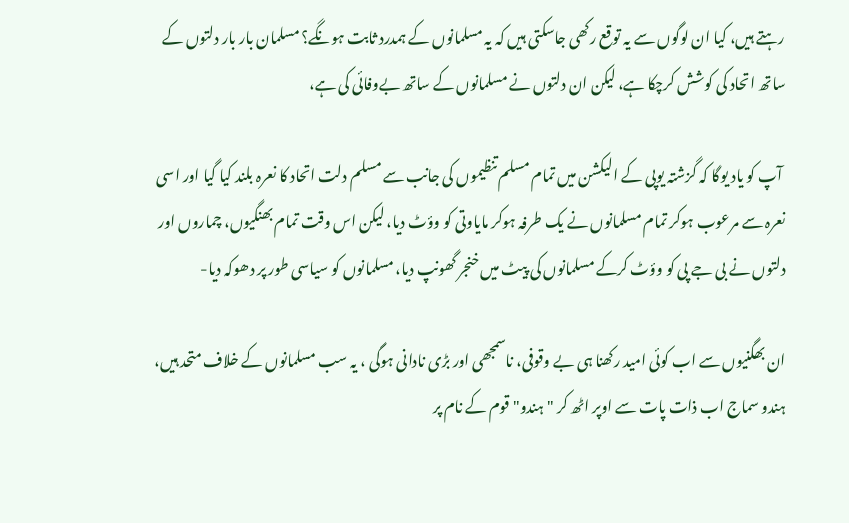رہتے ہیں، کیا ان لوگوں سے یہ توقع رکھی جاسکتی ہیں کہ یہ مسلمانوں کے ہمدرد ثابت ہونگے؟ مسلمان بار بار دلتوں کے ساتھ اتحاد کی کوشش کرچکا ہے، لیکن ان دلتوں نے مسلمانوں کے ساتھ بےوفائی کی ہے،

 آپ کو یاد یوگا کہ گزشتہ یوپی کے الیکشن میں تمام مسلم تنظیموں کی جانب سے مسلم دلت اتحاد کا نعرہ بلند کیا گیا اور اسی نعرہ سے مرعوب ہوکر تمام مسلمانوں نے یک طرفہ ہوکر مایاوتی کو وؤٹ دیا، لیکن اس وقت تمام بھنگیوں، چماروں اور دلتوں نے بی جے پی کو وؤٹ کرکے مسلمانوں کی پیٹ میں خنجر گھونپ دیا، مسلمانوں کو سیاسی طور پر دھوکہ دیا-

ان بھگنیوں سے اب کوئی امید رکھنا ہی بے وقوفی، ناسمجھی اور بڑی نادانی ہوگی ، یہ سب مسلمانوں کے خلاف متحد ہیں، ہندو سماج اب ذات پات سے اوپر اٹھ کر "ہندو" قوم کے نام پر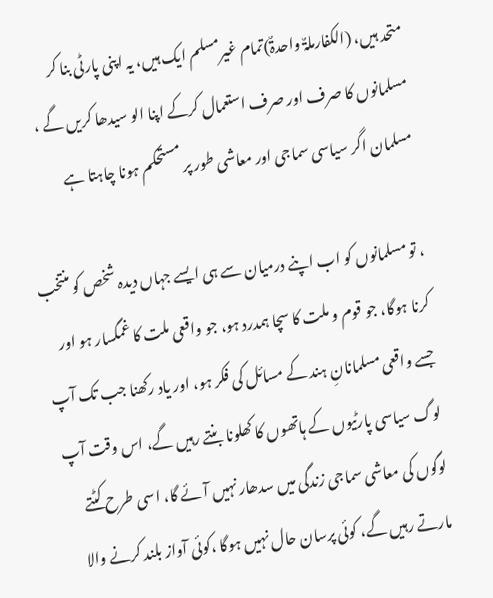متحد ہیں، (الکفارملۃٌ واحدۃٌ)تمام غیرمسلم ایک ہیں، یہ اپنی پارٹی بنا کر مسلمانوں کا صرف اور صرف استعمال کرکے اپنا الو سیدھا کریں گے ، مسلمان اگر سیاسی سماجی اور معاشی طور پر مستحکم ہونا چاہتا ہے

، تو مسلمانوں کو اب اپنے درمیان سے ہی ایسے جہاں دیدہ شخص کو منتخب کرنا ہوگا، جو قوم و ملت کا سچا ہمدرد ہو، جو واقعی ملت کا غمگسار ہو اور جسے واقعی مسلمانانِ ہند کے مسائل کی فکر ہو، اور یاد رکھنا جب تک آپ لوگ سیاسی پارٹیوں کے ہاتھوں کا کھلونا بنتے رہیں گے، اس وقت آپ لوگوں کی معاشی سماجی زندگی میں سدھار نہیں آئے گا، اسی طرح کٹتے مارتے رہیں گے، کوئی پرسان حال نہیں ہوگا ،کوئی آواز بلند کرنے والا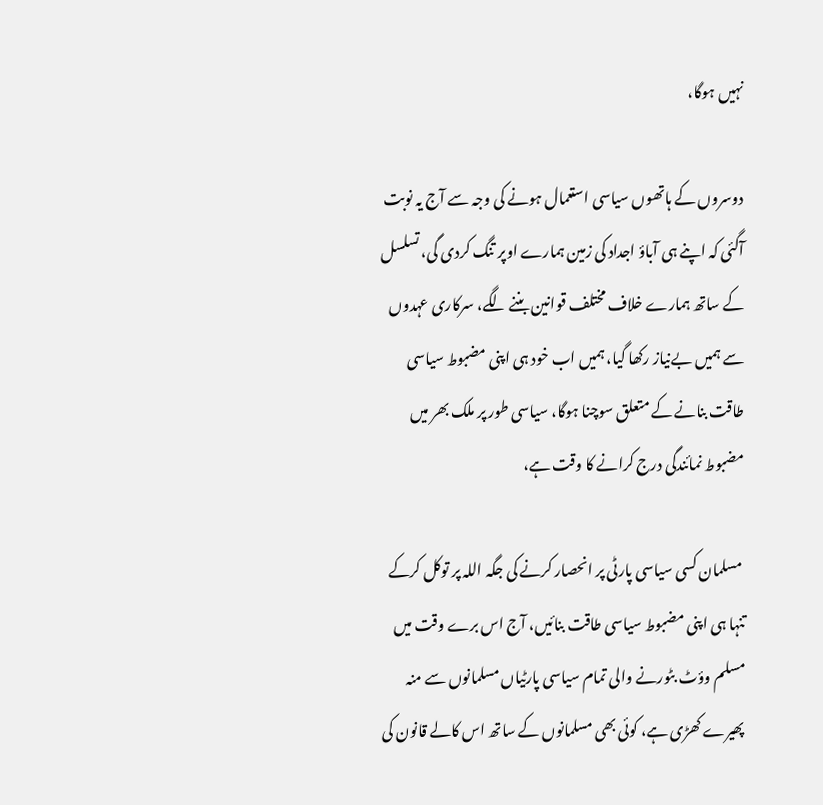نہیں ہوگا،

دوسروں کے ہاتھوں سیاسی استعمال ہونے کی وجہ سے آج یہ نوبت آگئی کہ اپنے ہی آباؤ اجداد کی زمین ہمارے اوپر تنگ کردی گی، تسلسل کے ساتھ ہمارے خلاف مختلف قوانین بننے لگے، سرکاری عہدوں سے ہمیں بےنیاز رکھا گیا، ہمیں اب خود ہی اپنی مضبوط سیاسی طاقت بنانے کے متعلق سوچنا ہوگا، سیاسی طور پر ملک بھر میں مضبوط نمائندگی درج کرانے کا وقت ہے،

 مسلمان کسی سیاسی پارٹی پر انحصار کرنے کی جگہ اللہ پر توکل کرکے تنہا ہی اپنی مضبوط سیاسی طاقت بنائیں، آج اس برے وقت میں مسلم وؤٹ بٹورنے والی تمام سیاسی پارٹیاں مسلمانوں سے منہ پھیرے کھڑی ہے، کوئی بھی مسلمانوں کے ساتھ اس کالے قانون کی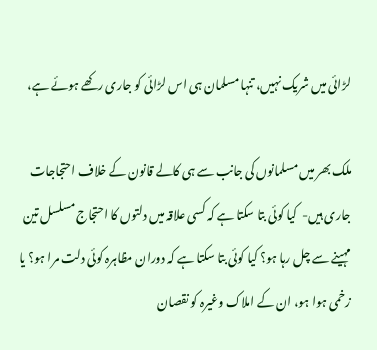لڑائی میں شریک نہیں، تنہا مسلمان ہی اس لڑائی کو جاری رکھے ہوئے ہے،

ملک بھر میں مسلمانوں کی جانب سے ہی کالے قانون کے خلاف احتجاجات جاری ہیں-  کیا کوئی بتا سکتا ہے کہ کسی علاقہ میں دلتوں کا احتجاج مسلسل تین مہینے سے چل رہا ہو؟ کیا کوئی بتا سکتا ہے کہ دوران مظاہرہ کوئی دلت مرا ہو؟ یا زخمی ہوا ہو، ان کے املاک وغیرہ کو نقصان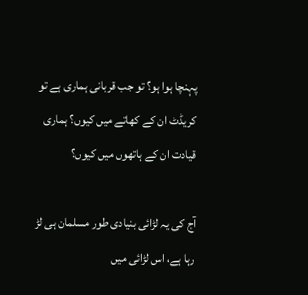پہنچا ہوا ہو؟ تو جب قربانی ہماری ہے تو کریڈٹ ان کے کھاتے میں کیوں؟ ہماری قیادت ان کے ہاتھوں میں کیوں؟

آج کی یہ لڑائی بنیادی طور مسلمان ہی لڑ رہا ہے، اس لڑائی میں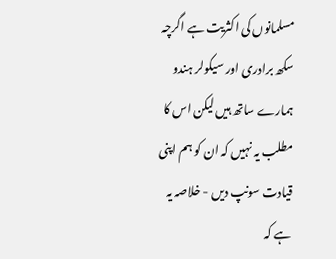مسلمانوں کی اکثریت ہے اگرچہ سکھ برادری اور سیکولر ہندو ہمارے ساتھ ہیں لیکن اس کا مطلب یہ نہیں کہ ان کو ہم اپنی قیادت سونپ دیں - خلاصہ یہ ہے کہ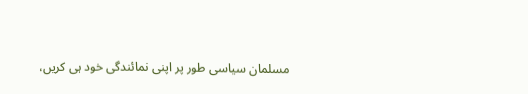مسلمان سیاسی طور پر اپنی نمائندگی خود ہی کریں،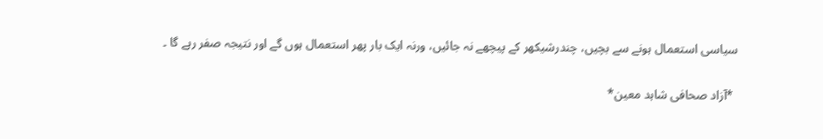سیاسی استعمال ہونے سے بچیں، چندرشیکھر کے پیچھے نہ جائیں، ورنہ ایک بار پھر استعمال ہوں گے اور نتیجہ صفر رہے گا ۔

 *آزاد صحافی شاہد معین*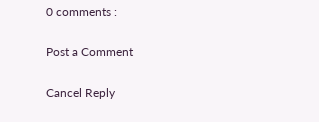0 comments :

Post a Comment

Cancel Reply